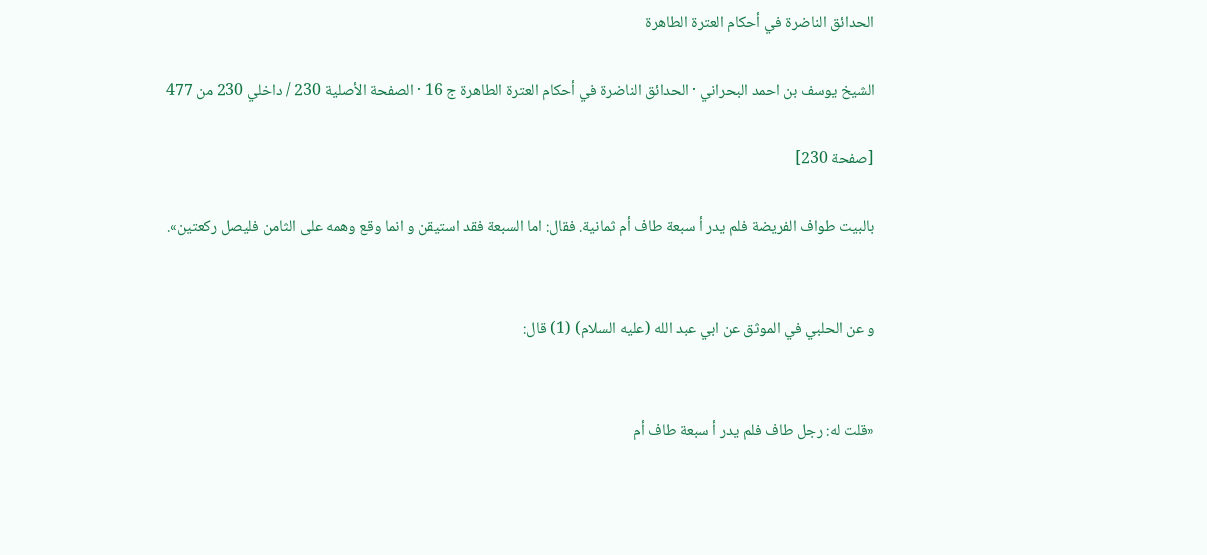الحدائق الناضرة في أحكام العترة الطاهرة

الشيخ يوسف بن احمد البحراني · الحدائق الناضرة في أحكام العترة الطاهرة ج 16 · الصفحة الأصلية 230 / داخلي 230 من 477

[صفحة 230]

بالبيت طواف الفريضة فلم يدر أ سبعة طاف أم ثمانية. فقال: اما السبعة فقد استيقن و انما وقع وهمه على الثامن فليصل ركعتين».


و عن الحلبي في الموثق عن ابي عبد الله (عليه السلام) (1) قال:


«قلت له: رجل طاف فلم يدر أ سبعة طاف أم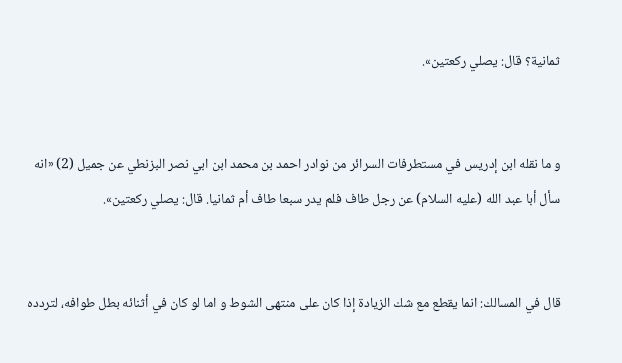ثمانية؟ قال: يصلي ركعتين».


و ما نقله ابن إدريس في مستطرفات السرائر من نوادر احمد بن محمد ابن ابي نصر البزنطي عن جميل (2) «انه سأل أبا عبد الله (عليه السلام) عن رجل طاف فلم يدر سبعا طاف أم ثمانيا. قال: يصلي ركعتين».


قال في المسالك: انما يقطع مع شك الزيادة إذا كان على منتهى الشوط و اما لو كان في أثنائه بطل طوافه، لتردده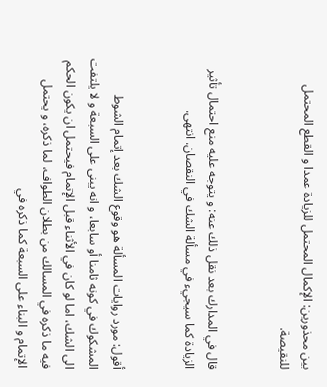بين محذورين: الإكمال المحتمل للزيادة عمدا و القطع المحتمل للنقيصة.


قال في المدارك بعد نقل ذلك عنه: و يتوجه عليه منع احتمال تأثير الزيادة كما سيجيء في مسألة الشك في النقصان. انتهى.


أقول: مورد روايات المسألة هو وقوع الشك بعد إتمام الشوط المشكوك في كونه ثامنا أو سابعا، و انه يبنى على السبعة و لا يلتفت الى الشك، اما لو كان في الأثناء قبل الإتمام فيحتمل ان يكون الحكم فيه ما ذكره في المسالك من بطلان الطواف، لما ذكره، و يحتمل الإتمام و البناء على السبعة كما ذكره في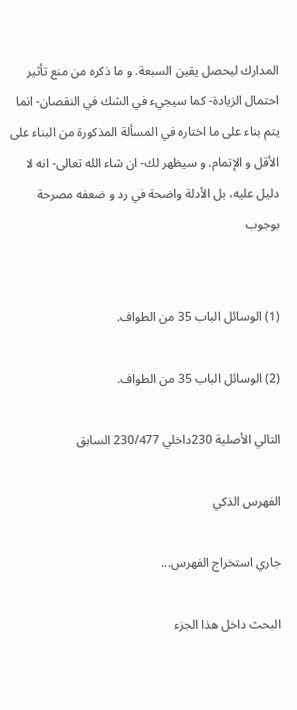المدارك ليحصل يقين السبعة. و ما ذكره من منع تأثير احتمال الزيادة- كما سيجيء في الشك في النقصان- انما يتم بناء على ما اختاره في المسألة المذكورة من البناء على الأقل و الإتمام. و سيظهر لك- ان شاء الله تعالى- انه لا دليل عليه، بل الأدلة واضحة في رد و ضعفه مصرحة بوجوب


(1) الوسائل الباب 35 من الطواف.

(2) الوسائل الباب 35 من الطواف.

التالي الأصلية 230داخلي 230/477 السابق

الفهرس الذكي

جاري استخراج الفهرس...

البحث داخل هذا الجزء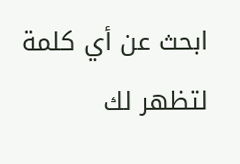ابحث عن أي كلمة لتظهر لك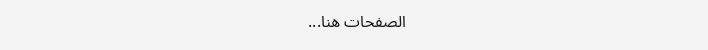الصفحات هنا...